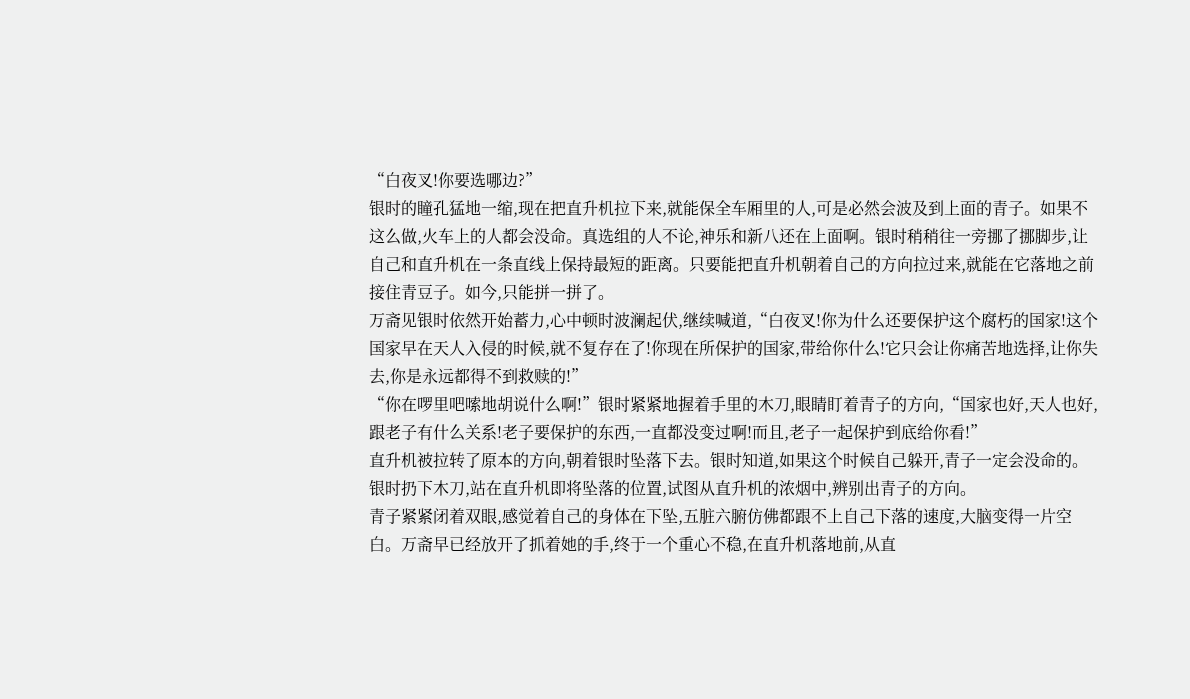“白夜叉!你要选哪边?”
银时的瞳孔猛地一缩,现在把直升机拉下来,就能保全车厢里的人,可是必然会波及到上面的青子。如果不这么做,火车上的人都会没命。真选组的人不论,神乐和新八还在上面啊。银时稍稍往一旁挪了挪脚步,让自己和直升机在一条直线上保持最短的距离。只要能把直升机朝着自己的方向拉过来,就能在它落地之前接住青豆子。如今,只能拼一拼了。
万斋见银时依然开始蓄力,心中顿时波澜起伏,继续喊道,“白夜叉!你为什么还要保护这个腐朽的国家!这个国家早在天人入侵的时候,就不复存在了!你现在所保护的国家,带给你什么!它只会让你痛苦地选择,让你失去,你是永远都得不到救赎的!”
“你在啰里吧嗦地胡说什么啊!”银时紧紧地握着手里的木刀,眼睛盯着青子的方向,“国家也好,天人也好,跟老子有什么关系!老子要保护的东西,一直都没变过啊!而且,老子一起保护到底给你看!”
直升机被拉转了原本的方向,朝着银时坠落下去。银时知道,如果这个时候自己躲开,青子一定会没命的。银时扔下木刀,站在直升机即将坠落的位置,试图从直升机的浓烟中,辨别出青子的方向。
青子紧紧闭着双眼,感觉着自己的身体在下坠,五脏六腑仿佛都跟不上自己下落的速度,大脑变得一片空白。万斋早已经放开了抓着她的手,终于一个重心不稳,在直升机落地前,从直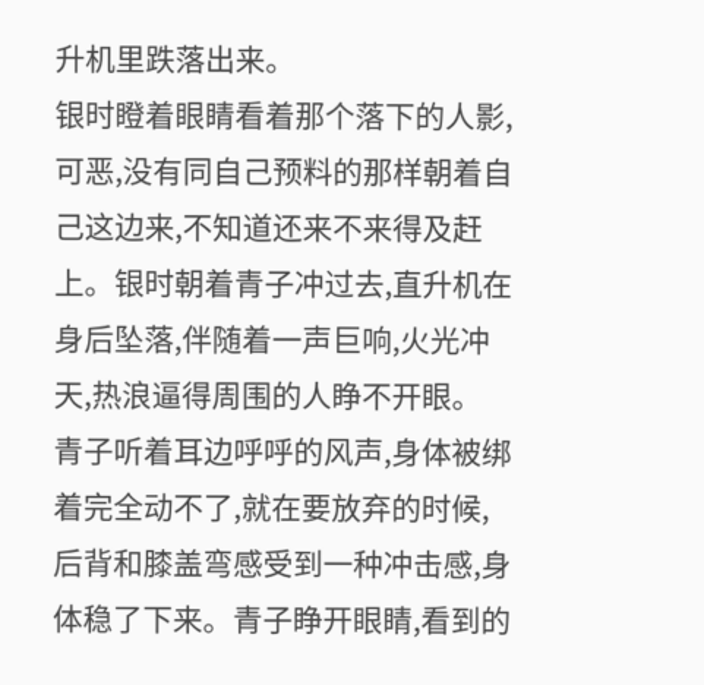升机里跌落出来。
银时瞪着眼睛看着那个落下的人影,可恶,没有同自己预料的那样朝着自己这边来,不知道还来不来得及赶上。银时朝着青子冲过去,直升机在身后坠落,伴随着一声巨响,火光冲天,热浪逼得周围的人睁不开眼。
青子听着耳边呼呼的风声,身体被绑着完全动不了,就在要放弃的时候,后背和膝盖弯感受到一种冲击感,身体稳了下来。青子睁开眼睛,看到的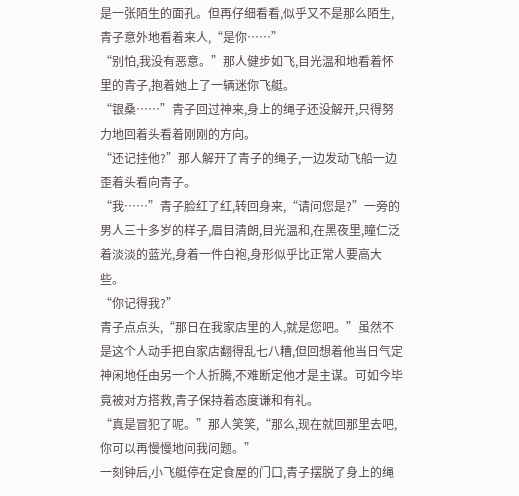是一张陌生的面孔。但再仔细看看,似乎又不是那么陌生,青子意外地看着来人,“是你……”
“别怕,我没有恶意。”那人健步如飞,目光温和地看着怀里的青子,抱着她上了一辆迷你飞艇。
“银桑……”青子回过神来,身上的绳子还没解开,只得努力地回着头看着刚刚的方向。
“还记挂他?”那人解开了青子的绳子,一边发动飞船一边歪着头看向青子。
“我……”青子脸红了红,转回身来,“请问您是?”一旁的男人三十多岁的样子,眉目清朗,目光温和,在黑夜里,瞳仁泛着淡淡的蓝光,身着一件白袍,身形似乎比正常人要高大些。
“你记得我?”
青子点点头,“那日在我家店里的人,就是您吧。”虽然不是这个人动手把自家店翻得乱七八糟,但回想着他当日气定神闲地任由另一个人折腾,不难断定他才是主谋。可如今毕竟被对方搭救,青子保持着态度谦和有礼。
“真是冒犯了呢。”那人笑笑,“那么,现在就回那里去吧,你可以再慢慢地问我问题。”
一刻钟后,小飞艇停在定食屋的门口,青子摆脱了身上的绳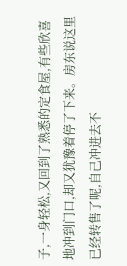子,一身轻松,又回到了熟悉的定食屋,有些欣喜地冲到门口,却又犹豫着停了下来。房东说这里已经转售了呢,自己冲进去不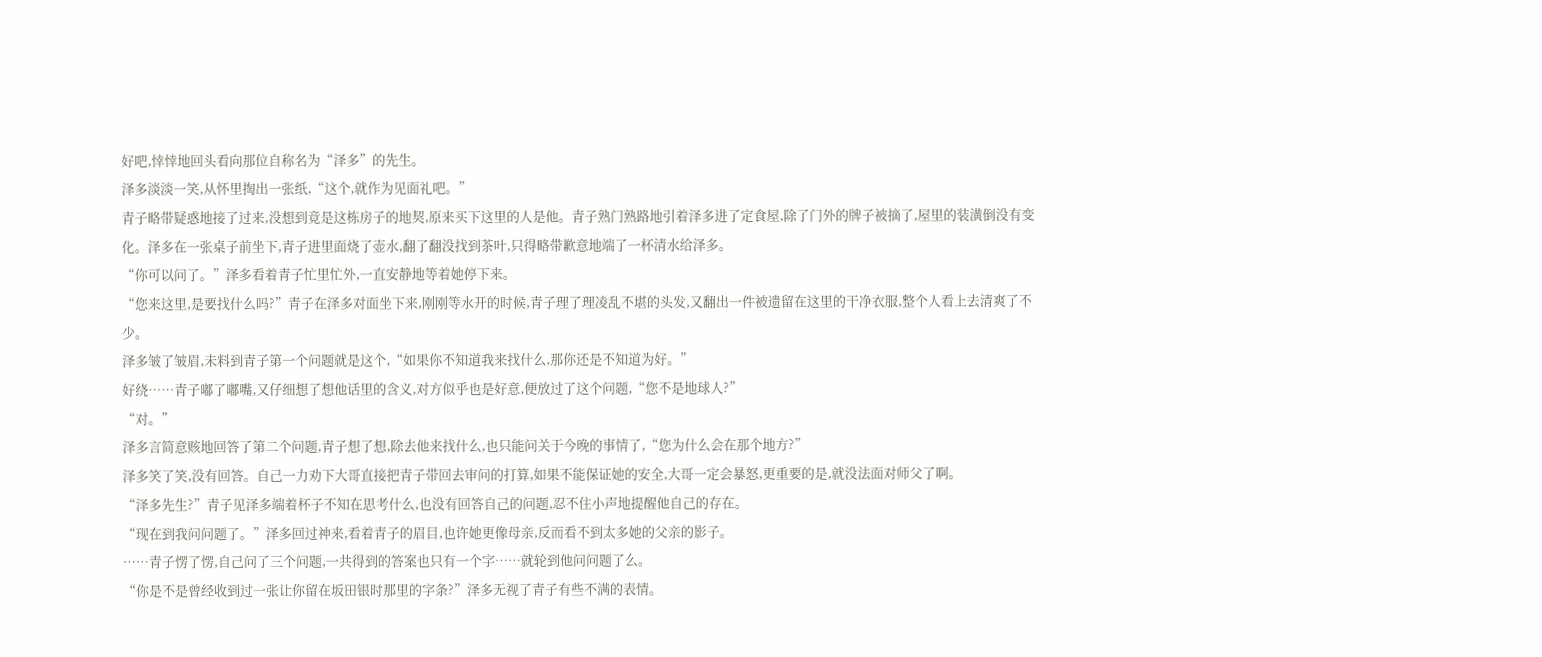好吧,悻悻地回头看向那位自称名为“泽多”的先生。
泽多淡淡一笑,从怀里掏出一张纸,“这个,就作为见面礼吧。”
青子略带疑惑地接了过来,没想到竟是这栋房子的地契,原来买下这里的人是他。青子熟门熟路地引着泽多进了定食屋,除了门外的牌子被摘了,屋里的装潢倒没有变化。泽多在一张桌子前坐下,青子进里面烧了壶水,翻了翻没找到茶叶,只得略带歉意地端了一杯清水给泽多。
“你可以问了。”泽多看着青子忙里忙外,一直安静地等着她停下来。
“您来这里,是要找什么吗?”青子在泽多对面坐下来,刚刚等水开的时候,青子理了理凌乱不堪的头发,又翻出一件被遗留在这里的干净衣服,整个人看上去清爽了不少。
泽多皱了皱眉,未料到青子第一个问题就是这个,“如果你不知道我来找什么,那你还是不知道为好。”
好绕……青子嘟了嘟嘴,又仔细想了想他话里的含义,对方似乎也是好意,便放过了这个问题,“您不是地球人?”
“对。”
泽多言简意赅地回答了第二个问题,青子想了想,除去他来找什么,也只能问关于今晚的事情了,“您为什么会在那个地方?”
泽多笑了笑,没有回答。自己一力劝下大哥直接把青子带回去审问的打算,如果不能保证她的安全,大哥一定会暴怒,更重要的是,就没法面对师父了啊。
“泽多先生?”青子见泽多端着杯子不知在思考什么,也没有回答自己的问题,忍不住小声地提醒他自己的存在。
“现在到我问问题了。”泽多回过神来,看着青子的眉目,也许她更像母亲,反而看不到太多她的父亲的影子。
……青子愣了愣,自己问了三个问题,一共得到的答案也只有一个字……就轮到他问问题了么。
“你是不是曾经收到过一张让你留在坂田银时那里的字条?”泽多无视了青子有些不满的表情。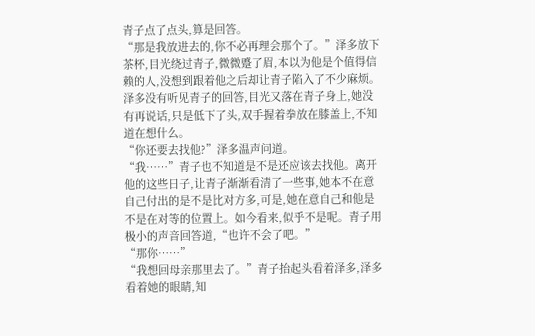青子点了点头,算是回答。
“那是我放进去的,你不必再理会那个了。”泽多放下茶杯,目光绕过青子,微微蹙了眉,本以为他是个值得信赖的人,没想到跟着他之后却让青子陷入了不少麻烦。泽多没有听见青子的回答,目光又落在青子身上,她没有再说话,只是低下了头,双手握着拳放在膝盖上,不知道在想什么。
“你还要去找他?”泽多温声问道。
“我……”青子也不知道是不是还应该去找他。离开他的这些日子,让青子渐渐看清了一些事,她本不在意自己付出的是不是比对方多,可是,她在意自己和他是不是在对等的位置上。如今看来,似乎不是呢。青子用极小的声音回答道,“也许不会了吧。”
“那你……”
“我想回母亲那里去了。”青子抬起头看着泽多,泽多看着她的眼睛,知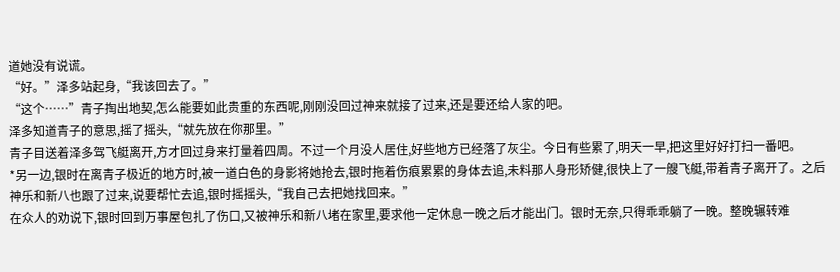道她没有说谎。
“好。”泽多站起身,“我该回去了。”
“这个……”青子掏出地契,怎么能要如此贵重的东西呢,刚刚没回过神来就接了过来,还是要还给人家的吧。
泽多知道青子的意思,摇了摇头,“就先放在你那里。”
青子目送着泽多驾飞艇离开,方才回过身来打量着四周。不过一个月没人居住,好些地方已经落了灰尘。今日有些累了,明天一早,把这里好好打扫一番吧。
*另一边,银时在离青子极近的地方时,被一道白色的身影将她抢去,银时拖着伤痕累累的身体去追,未料那人身形矫健,很快上了一艘飞艇,带着青子离开了。之后神乐和新八也跟了过来,说要帮忙去追,银时摇摇头,“我自己去把她找回来。”
在众人的劝说下,银时回到万事屋包扎了伤口,又被神乐和新八堵在家里,要求他一定休息一晚之后才能出门。银时无奈,只得乖乖躺了一晚。整晚辗转难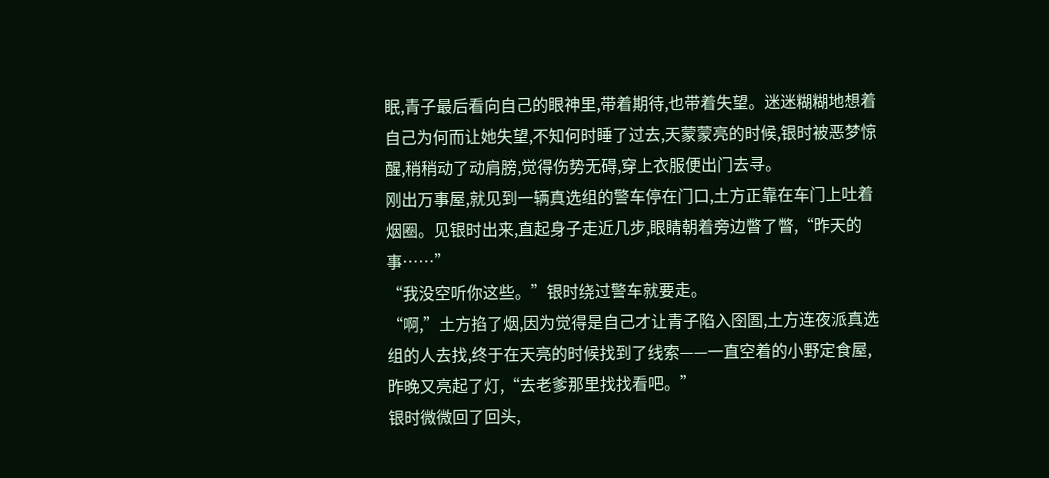眠,青子最后看向自己的眼神里,带着期待,也带着失望。迷迷糊糊地想着自己为何而让她失望,不知何时睡了过去,天蒙蒙亮的时候,银时被恶梦惊醒,稍稍动了动肩膀,觉得伤势无碍,穿上衣服便出门去寻。
刚出万事屋,就见到一辆真选组的警车停在门口,土方正靠在车门上吐着烟圈。见银时出来,直起身子走近几步,眼睛朝着旁边瞥了瞥,“昨天的事……”
“我没空听你这些。”银时绕过警车就要走。
“啊,”土方掐了烟,因为觉得是自己才让青子陷入囹圄,土方连夜派真选组的人去找,终于在天亮的时候找到了线索——一直空着的小野定食屋,昨晚又亮起了灯,“去老爹那里找找看吧。”
银时微微回了回头,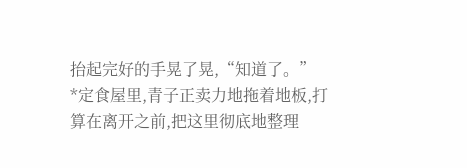抬起完好的手晃了晃,“知道了。”
*定食屋里,青子正卖力地拖着地板,打算在离开之前,把这里彻底地整理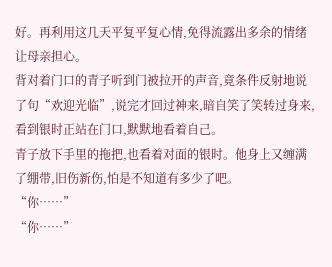好。再利用这几天平复平复心情,免得流露出多余的情绪让母亲担心。
背对着门口的青子听到门被拉开的声音,竟条件反射地说了句“欢迎光临”,说完才回过神来,暗自笑了笑转过身来,看到银时正站在门口,默默地看着自己。
青子放下手里的拖把,也看着对面的银时。他身上又缠满了绷带,旧伤新伤,怕是不知道有多少了吧。
“你……”
“你……”